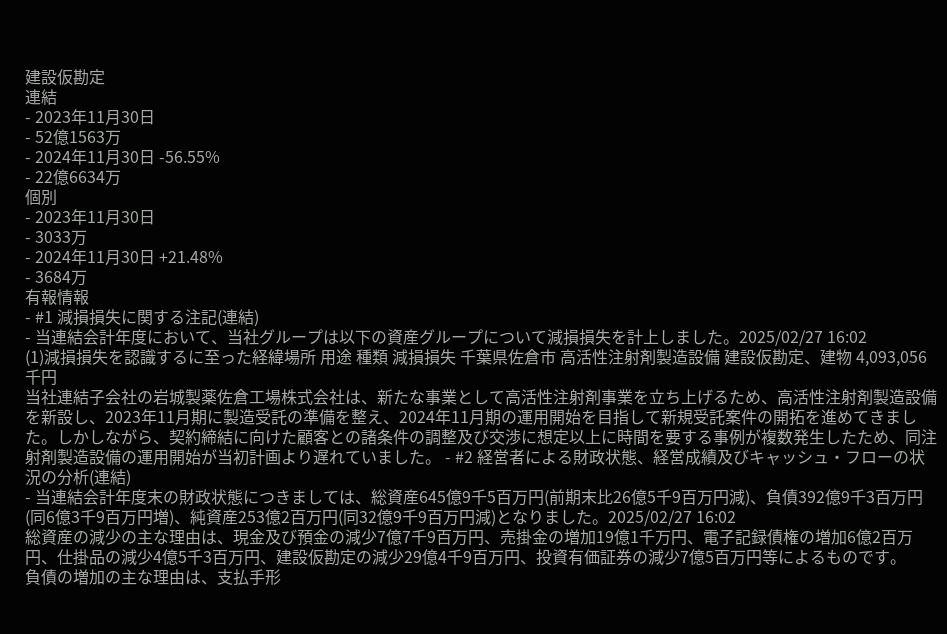建設仮勘定
連結
- 2023年11月30日
- 52億1563万
- 2024年11月30日 -56.55%
- 22億6634万
個別
- 2023年11月30日
- 3033万
- 2024年11月30日 +21.48%
- 3684万
有報情報
- #1 減損損失に関する注記(連結)
- 当連結会計年度において、当社グループは以下の資産グループについて減損損失を計上しました。2025/02/27 16:02
(1)減損損失を認識するに至った経緯場所 用途 種類 減損損失 千葉県佐倉市 高活性注射剤製造設備 建設仮勘定、建物 4,093,056千円
当社連結子会社の岩城製薬佐倉工場株式会社は、新たな事業として高活性注射剤事業を立ち上げるため、高活性注射剤製造設備を新設し、2023年11月期に製造受託の準備を整え、2024年11月期の運用開始を目指して新規受託案件の開拓を進めてきました。しかしながら、契約締結に向けた顧客との諸条件の調整及び交渉に想定以上に時間を要する事例が複数発生したため、同注射剤製造設備の運用開始が当初計画より遅れていました。 - #2 経営者による財政状態、経営成績及びキャッシュ・フローの状況の分析(連結)
- 当連結会計年度末の財政状態につきましては、総資産645億9千5百万円(前期末比26億5千9百万円減)、負債392億9千3百万円(同6億3千9百万円増)、純資産253億2百万円(同32億9千9百万円減)となりました。2025/02/27 16:02
総資産の減少の主な理由は、現金及び預金の減少7億7千9百万円、売掛金の増加19億1千万円、電子記録債権の増加6億2百万円、仕掛品の減少4億5千3百万円、建設仮勘定の減少29億4千9百万円、投資有価証券の減少7億5百万円等によるものです。
負債の増加の主な理由は、支払手形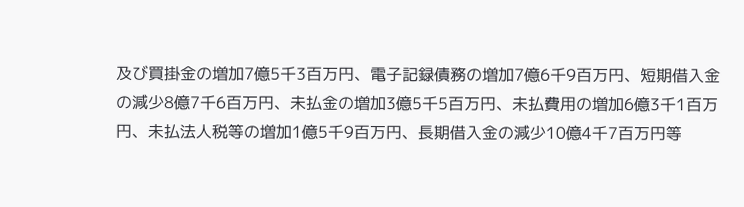及び買掛金の増加7億5千3百万円、電子記録債務の増加7億6千9百万円、短期借入金の減少8億7千6百万円、未払金の増加3億5千5百万円、未払費用の増加6億3千1百万円、未払法人税等の増加1億5千9百万円、長期借入金の減少10億4千7百万円等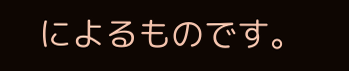によるものです。